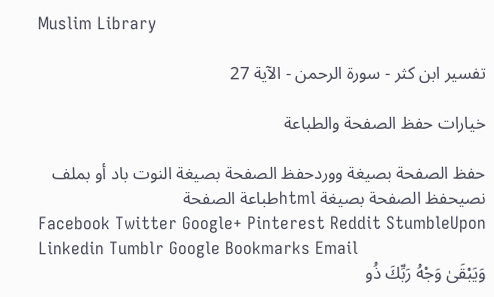Muslim Library

تفسير ابن كثر - سورة الرحمن - الآية 27

خيارات حفظ الصفحة والطباعة

حفظ الصفحة بصيغة ووردحفظ الصفحة بصيغة النوت باد أو بملف نصيحفظ الصفحة بصيغة htmlطباعة الصفحة
Facebook Twitter Google+ Pinterest Reddit StumbleUpon Linkedin Tumblr Google Bookmarks Email
وَيَبْقَىٰ وَجْهُ رَبِّكَ ذُو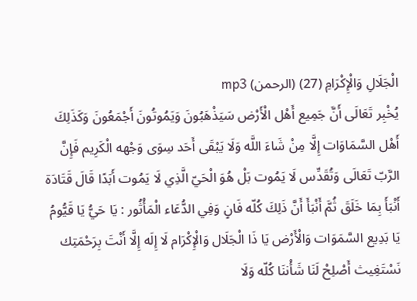الْجَلَالِ وَالْإِكْرَامِ (27) (الرحمن) mp3
يُخْبِر تَعَالَى أَنَّ جَمِيع أَهْل الْأَرْض سَيَذْهَبُونَ وَيَمُوتُونَ أَجْمَعُونَ وَكَذَلِكَ أَهْل السَّمَاوَات إِلَّا مِنْ شَاءَ اللَّه وَلَا يَبْقَى أَحَد سِوَى وَجْهه الْكَرِيم فَإِنَّ الرَّبّ تَعَالَى وَتُقَدِّس لَا يَمُوت بَلْ هُوَ الْحَيّ الَّذِي لَا يَمُوت أَبَدًا قَالَ قَتَادَة أَنْبَأَ بِمَا خَلَقَ ثُمَّ أَنْبَأَ أَنَّ ذَلِكَ كُلّه فَانٍ وَفِي الدُّعَاء الْمَأْثُور : يَا حَيُّ يَا قَيُّومُ يَا بَدِيع السَّمَوَات وَالْأَرْض يَا ذَا الْجَلَال وَالْإِكْرَام لَا إِلَه إِلَّا أَنْتَ بِرَحْمَتِك نَسْتَغِيث أَصْلِحْ لَنَا شَأْننَا كُلّه وَلَا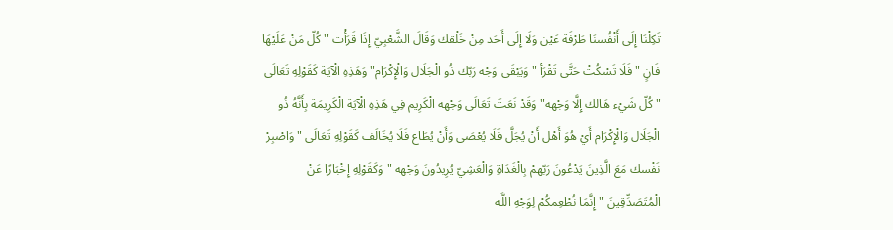تَكِلْنَا إِلَى أَنْفُسنَا طَرْفَة عَيْن وَلَا إِلَى أَحَد مِنْ خَلْقك وَقَالَ الشَّعْبِيّ إِذَا قَرَأْت " كُلّ مَنْ عَلَيْهَا فَانٍ " فَلَا تَسْكُتْ حَتَّى تَقْرَأ " وَيَبْقَى وَجْه رَبّك ذُو الْجَلَال وَالْإِكْرَام" وَهَذِهِ الْآيَة كَقَوْلِهِ تَعَالَى " كُلّ شَيْء هَالك إِلَّا وَجْهه" وَقَدْ نَعَتَ تَعَالَى وَجْهه الْكَرِيم فِي هَذِهِ الْآيَة الْكَرِيمَة بِأَنَّهُ ذُو الْجَلَال وَالْإِكْرَام أَيْ هُوَ أَهْل أَنْ يُجَلَّ فَلَا يُعْصَى وَأَنْ يُطَاع فَلَا يُخَالَف كَقَوْلِهِ تَعَالَى " وَاصْبِرْ نَفْسك مَعَ الَّذِينَ يَدْعُونَ رَبّهمْ بِالْغَدَاةِ وَالْعَشِيّ يُرِيدُونَ وَجْهه " وَكَقَوْلِهِ إِخْبَارًا عَنْ الْمُتَصَدِّقِينَ " إِنَّمَا نُطْعِمكُمْ لِوَجْهِ اللَّه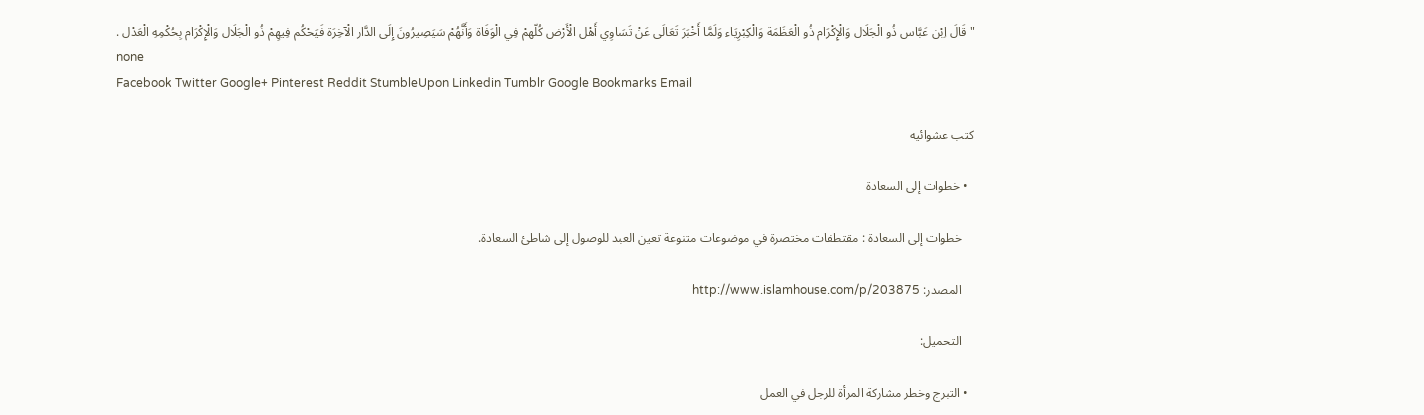" قَالَ اِبْن عَبَّاس ذُو الْجَلَال وَالْإِكْرَام ذُو الْعَظَمَة وَالْكِبْرِيَاء وَلَمَّا أَخْبَرَ تَعَالَى عَنْ تَسَاوِي أَهْل الْأَرْض كُلّهمْ فِي الْوَفَاة وَأَنَّهُمْ سَيَصِيرُونَ إِلَى الدَّار الْآخِرَة فَيَحْكُم فِيهِمْ ذُو الْجَلَال وَالْإِكْرَام بِحُكْمِهِ الْعَدْل .
none
Facebook Twitter Google+ Pinterest Reddit StumbleUpon Linkedin Tumblr Google Bookmarks Email

كتب عشوائيه

  • خطوات إلى السعادة

    خطوات إلى السعادة : مقتطفات مختصرة في موضوعات متنوعة تعين العبد للوصول إلى شاطئ السعادة.

    المصدر: http://www.islamhouse.com/p/203875

    التحميل:

  • التبرج وخطر مشاركة المرأة للرجل في العمل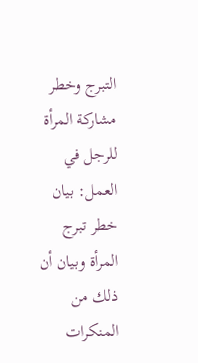التبرج وخطر مشاركة المرأة للرجل في العمل: بيان خطر تبرج المرأة وبيان أن ذلك من المنكرات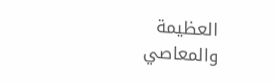العظيمة والمعاصي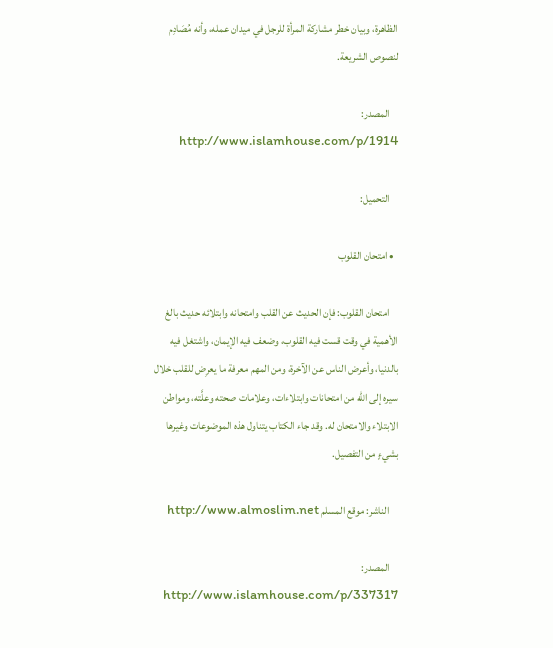الظاهرة، وبيان خطر مشاركة المرأة للرجل في ميدان عمله، وأنه مُصَادِم لنصوص الشريعة.

    المصدر: http://www.islamhouse.com/p/1914

    التحميل:

  • امتحان القلوب

    امتحان القلوب: فإن الحديث عن القلب وامتحانه وابتلائه حديث بالغ الأهمية في وقت قست فيه القلوب، وضعف فيه الإيمان، واشتغل فيه بالدنيا، وأعرض الناس عن الآخرة، ومن المهم معرفة ما يعرِض للقلب خلال سيره إلى الله من امتحانات وابتلاءات، وعلامات صحته وعلَّته، ومواطن الابتلاء والامتحان له. وقد جاء الكتاب يتناول هذه الموضوعات وغيرها بشيءٍ من التفصيل.

    الناشر: موقع المسلم http://www.almoslim.net

    المصدر: http://www.islamhouse.com/p/337317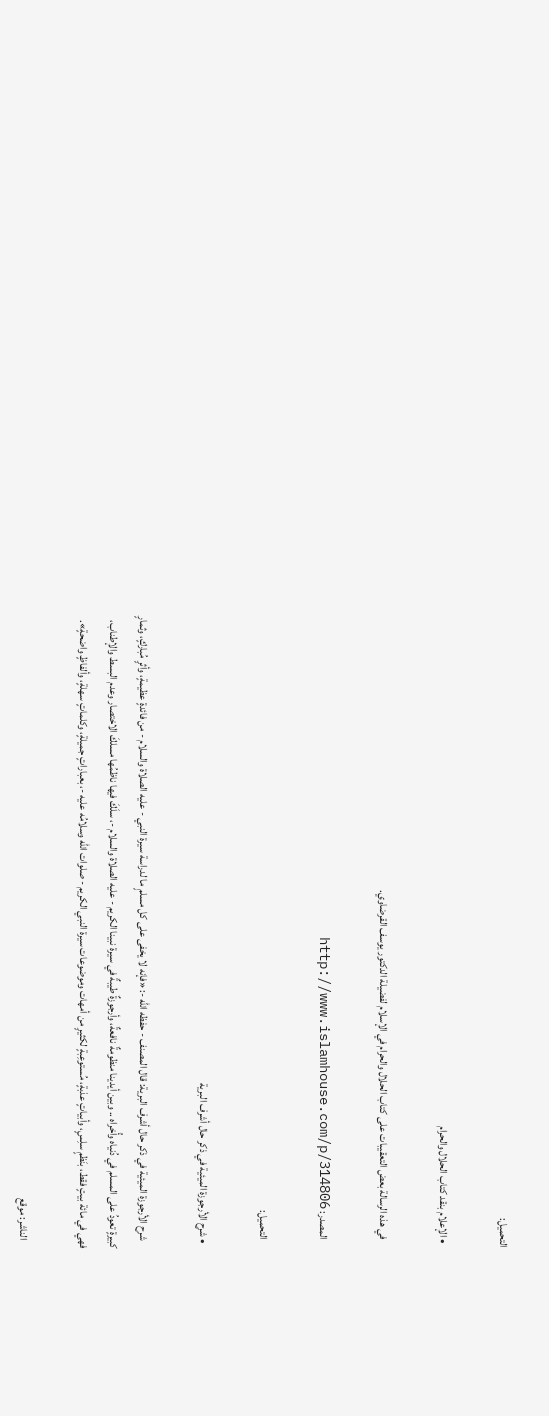التحميل:

  • الإعلام بنقد كتاب الحلال والحرام

    في هذه الرسالة بعض التعقيبات على كتاب الحلال والحرام في الإسلام لفضيلة الدكتور يوسف القرضاوي.

    المصدر: http://www.islamhouse.com/p/314806

    التحميل:

  • شرح الأرجوزة الميئية في ذكر حال أشرف البرية

    شرح الأرجوزة الميئية في ذكر حال أشرف البرية: قال المصنف - حفظه الله -: «فإنه لا يخفى على كل مسلمٍ ما لدراسة سيرة النبي - عليه الصلاة والسلام - من فائدةٍ عظيمةٍ، وأثرٍ مُباركٍ، وثمارٍ كبيرةٍ تعودُ على المسلم في دُنياه وأُخراه .. وبين أيدينا منظومةٌ نافعةٌ، وأرجوزةٌ طيبةٌ في سيرة نبينا الكريم - عليه الصلاة والسلام -، سلَكَ فيها ناظمُها مسلكَ الاختصار وعدم البسط والإطناب، فهي في مائة بيتٍ فقط، بنَظمٍ سلِسٍ، وأبياتٍ عذبةٍ، مُستوعِبةٍ لكثيرٍ من أمهات وموضوعات سيرة النبي الكريم - صلوات الله وسلامُه عليه -، بعباراتٍ جميلةٍ، وكلماتٍ سهلةٍ، وألفاظٍ واضحةٍ».

    الناشر: موقع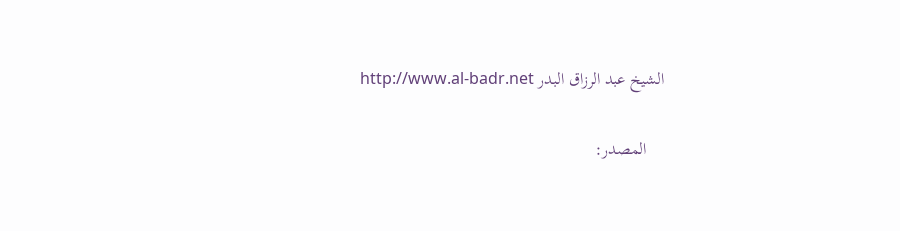الشيخ عبد الرزاق البدر http://www.al-badr.net

    المصدر: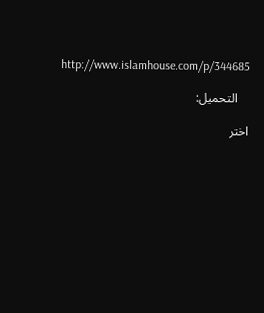http://www.islamhouse.com/p/344685

    التحميل:

اختر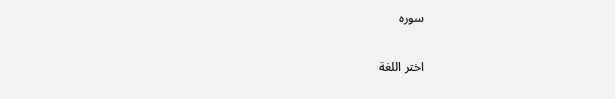سوره

اختر اللغة